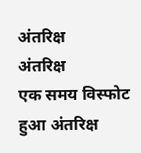अंतरिक्ष
अंतरिक्ष
एक समय विस्फोट हुआ अंतरिक्ष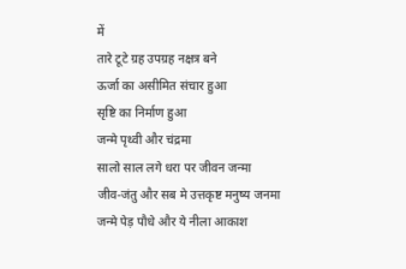में
तारे टूटे ग्रह उपग्रह नक्षत्र बने
ऊर्जा का असीमित संचार हुआ
सृष्टि का निर्माण हुआ
जन्मे पृथ्वी और चंद्रमा
सालो साल लगे धरा पर जीवन जन्मा
जीव-जंतु और सब मे उत्तकृष्ट मनुष्य जनमा
जन्मे पेड़ पौधे और ये नीला आकाश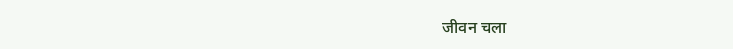जीवन चला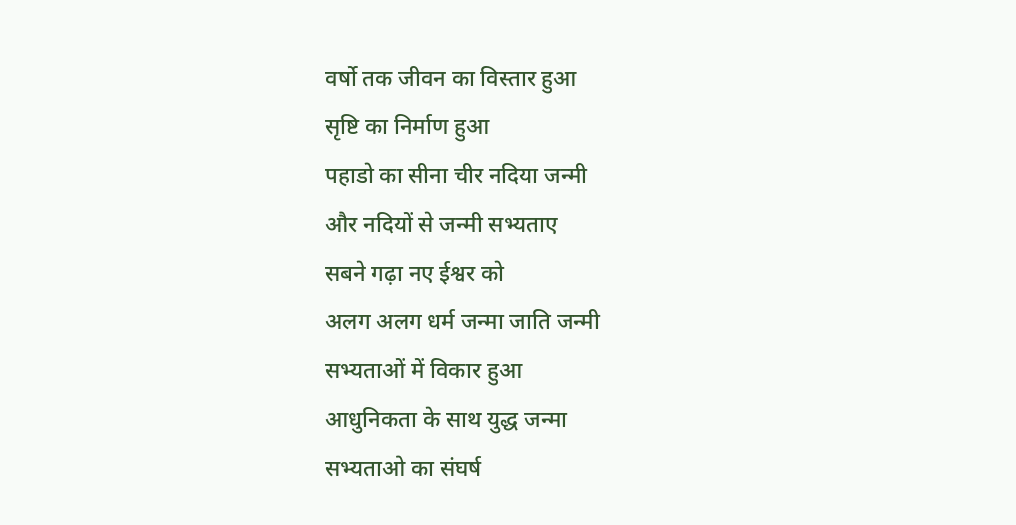वर्षो तक जीवन का विस्तार हुआ
सृष्टि का निर्माण हुआ
पहाडो का सीना चीर नदिया जन्मी
और नदियों से जन्मी सभ्यताए
सबने गढ़ा नए ईश्वर को
अलग अलग धर्म जन्मा जाति जन्मी
सभ्यताओं में विकार हुआ
आधुनिकता के साथ युद्ध जन्मा
सभ्यताओ का संघर्ष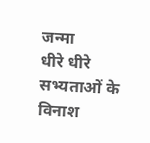जन्मा
धीरे धीरे सभ्यताओं के विनाश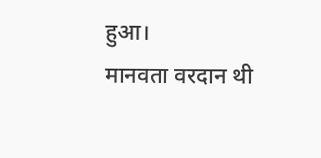हुआ।
मानवता वरदान थी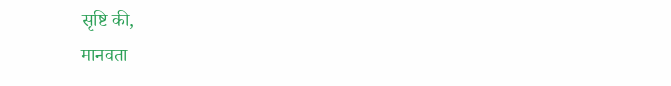सृष्टि की,
मानवता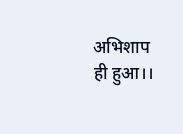अभिशाप ही हुआ।।